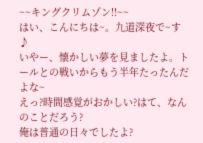~~キングクリムゾン!!~~
はい、こんにちは~。九道深夜で~す♪
いやー、懐かしい夢を見ましたよ。トールとの戦いからもう半年たったんだよな~
えっ?時間感覚がおかしい?はて、なんのことだろう?
俺は普通の日々でしたよ?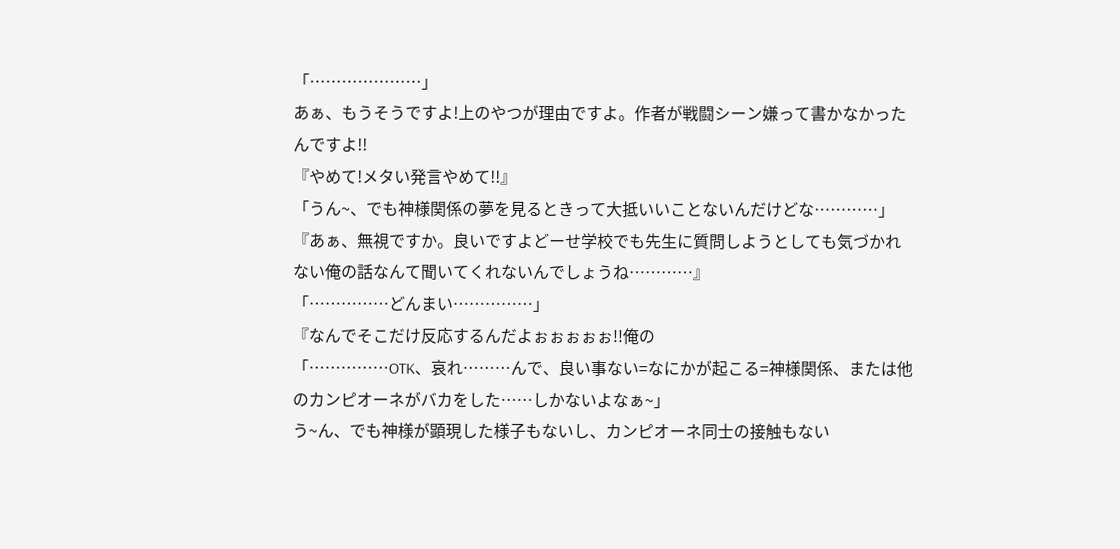「…………………」
あぁ、もうそうですよ!上のやつが理由ですよ。作者が戦闘シーン嫌って書かなかったんですよ!!
『やめて!メタい発言やめて!!』
「うん~、でも神様関係の夢を見るときって大抵いいことないんだけどな…………」
『あぁ、無視ですか。良いですよどーせ学校でも先生に質問しようとしても気づかれない俺の話なんて聞いてくれないんでしょうね…………』
「……………どんまい……………」
『なんでそこだけ反応するんだよぉぉぉぉぉ!!俺の
「……………OTK、哀れ………んで、良い事ない=なにかが起こる=神様関係、または他のカンピオーネがバカをした……しかないよなぁ~」
う~ん、でも神様が顕現した様子もないし、カンピオーネ同士の接触もない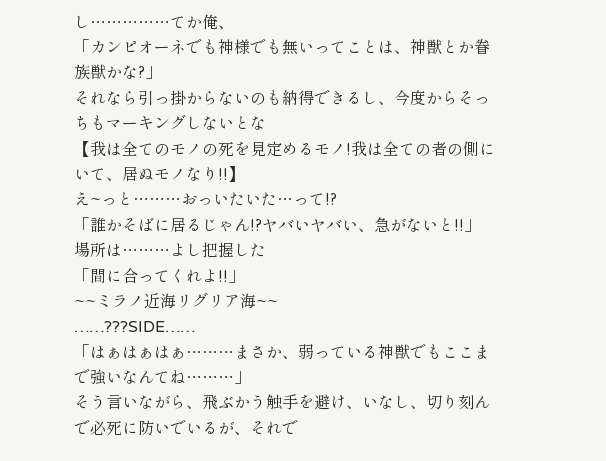し……………てか俺、
「カンピオーネでも神様でも無いってことは、神獣とか眷族獣かな?」
それなら引っ掛からないのも納得できるし、今度からそっちもマーキングしないとな
【我は全てのモノの死を見定めるモノ!我は全ての者の側にいて、居ぬモノなり!!】
え~っと………おっいたいた…って!?
「誰かそばに居るじゃん!?ヤバいヤバい、急がないと!!」
場所は………よし把握した
「間に合ってくれよ!!」
~~ミラノ近海リグリア海~~
……???SIDE……
「はぁはぁはぁ………まさか、弱っている神獣でもここまで強いなんてね………」
そう言いながら、飛ぶかう触手を避け、いなし、切り刻んで必死に防いでいるが、それで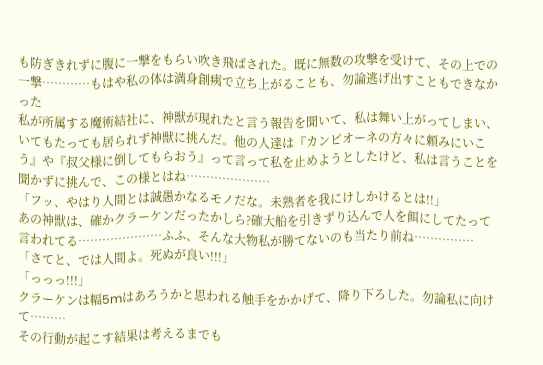も防ぎきれずに腹に一撃をもらい吹き飛ばされた。既に無数の攻撃を受けて、その上での一撃…………もはや私の体は満身創痍で立ち上がることも、勿論逃げ出すこともできなかった
私が所属する魔術結社に、神獣が現れたと言う報告を聞いて、私は舞い上がってしまい、いてもたっても居られず神獣に挑んだ。他の人達は『カンピオーネの方々に頼みにいこう』や『叔父様に倒してもらおう』って言って私を止めようとしたけど、私は言うことを聞かずに挑んで、この様とはね…………………
「フッ、やはり人間とは誠愚かなるモノだな。未熟者を我にけしかけるとは!!」
あの神獣は、確かクラーケンだったかしら?確大船を引きずり込んで人を餌にしてたって言われてる…………………ふふ、そんな大物私が勝てないのも当たり前ね……………
「さてと、では人間よ。死ぬが良い!!!」
「っっっ!!!」
クラーケンは幅5mはあろうかと思われる触手をかかげて、降り下ろした。勿論私に向けて………
その行動が起こす結果は考えるまでも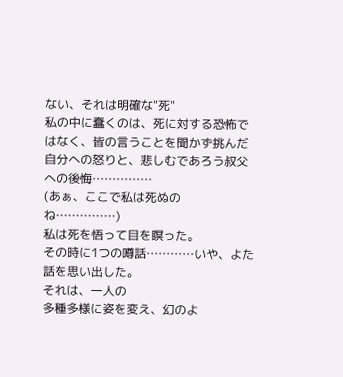ない、それは明確な"死"
私の中に蠢くのは、死に対する恐怖ではなく、皆の言うことを聞かず挑んだ自分への怒りと、悲しむであろう叔父への後悔……………
(あぁ、ここで私は死ぬのね……………)
私は死を悟って目を瞑った。
その時に1つの噂話…………いや、よた話を思い出した。
それは、一人の
多種多様に姿を変え、幻のよ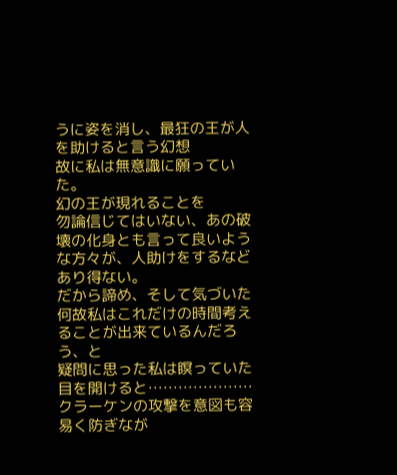うに姿を消し、最狂の王が人を助けると言う幻想
故に私は無意識に願っていた。
幻の王が現れることを
勿論信じてはいない、あの破壊の化身とも言って良いような方々が、人助けをするなどあり得ない。
だから諦め、そして気づいた
何故私はこれだけの時間考えることが出来ているんだろう、と
疑問に思った私は瞑っていた目を開けると…………………
クラーケンの攻撃を意図も容易く防ぎなが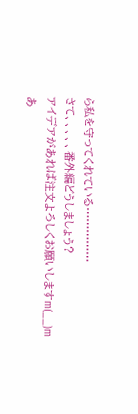ら私を守ってくれている……………
さて、、、、、番外編どうしましょう?
アイデアがあれば注文よろしくお願いしますm(__)m
あ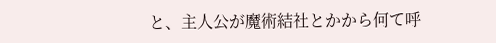と、主人公が魔術結社とかから何て呼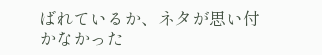ばれているか、ネタが思い付かなかった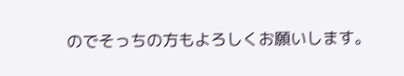のでそっちの方もよろしくお願いします。